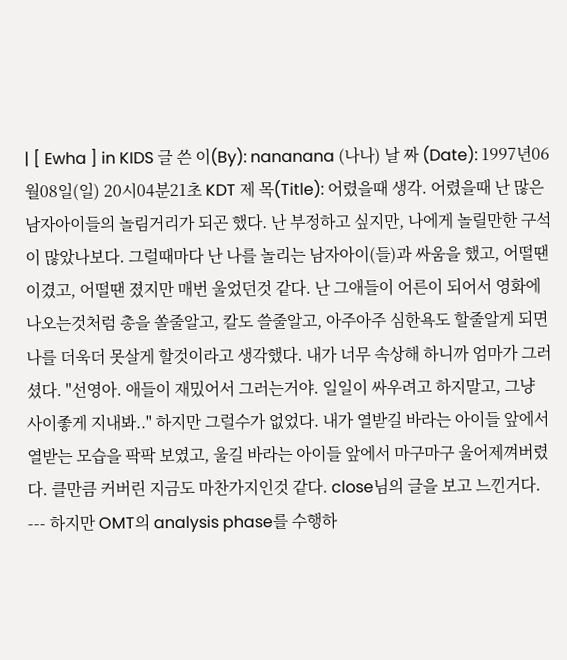| [ Ewha ] in KIDS 글 쓴 이(By): nananana (나나) 날 짜 (Date): 1997년06월08일(일) 20시04분21초 KDT 제 목(Title): 어렸을때 생각. 어렸을때 난 많은 남자아이들의 놀림거리가 되곤 했다. 난 부정하고 싶지만, 나에게 놀릴만한 구석이 많았나보다. 그럴때마다 난 나를 놀리는 남자아이(들)과 싸움을 했고, 어떨땐 이겼고, 어떨땐 졌지만 매번 울었던것 같다. 난 그애들이 어른이 되어서 영화에 나오는것처럼 총을 쏠줄알고, 칼도 쓸줄알고, 아주아주 심한욕도 할줄알게 되면 나를 더욱더 못살게 할것이라고 생각했다. 내가 너무 속상해 하니까 엄마가 그러셨다. "선영아. 애들이 재밌어서 그러는거야. 일일이 싸우려고 하지말고, 그냥 사이좋게 지내봐.." 하지만 그럴수가 없었다. 내가 열받길 바라는 아이들 앞에서 열받는 모습을 팍팍 보였고, 울길 바라는 아이들 앞에서 마구마구 울어제껴버렸다. 클만큼 커버린 지금도 마찬가지인것 같다. close님의 글을 보고 느낀거다. --- 하지만 OMT의 analysis phase를 수행하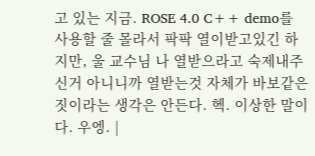고 있는 지금. ROSE 4.0 C++ demo를 사용할 줄 몰라서 팍팍 열이받고있긴 하지만, 울 교수님 나 열받으라고 숙제내주신거 아니니까 열받는것 자체가 바보같은 짓이라는 생각은 안든다. 헥. 이상한 말이다. 우엥. |